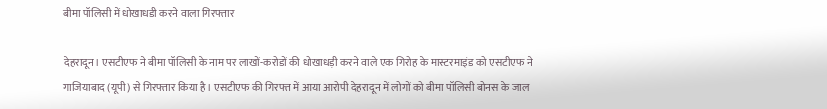बीमा पॉलिसी में धोखाधडी करने वाला गिरफ्तार

देहरादून। एसटीएफ ने बीमा पॉलिसी के नाम पर लाखों-करोडों की धोखाधड़ी करने वाले एक गिरोह के मास्टरमाइंड को एसटीएफ ने गाजियाबाद (यूपी) से गिरफ्तार किया है। एसटीएफ की गिरफ्त में आया आरोपी देहरादून में लोगों को बीमा पॉलिसी बोनस के जाल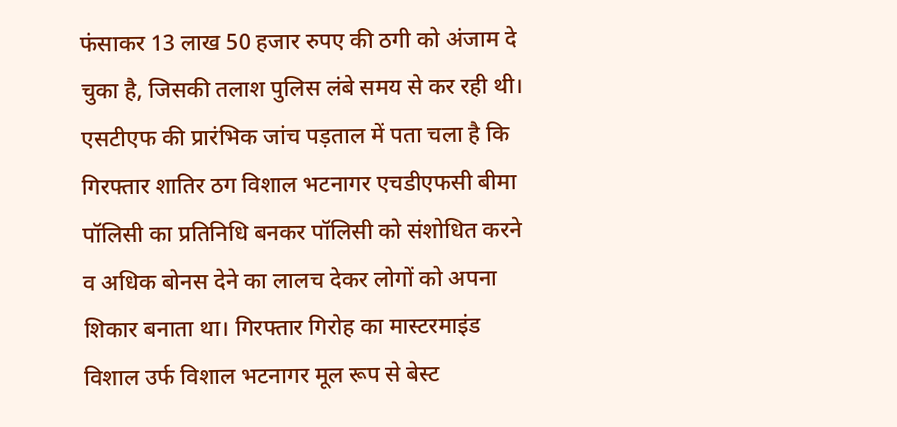फंसाकर 13 लाख 50 हजार रुपए की ठगी को अंजाम दे चुका है, जिसकी तलाश पुलिस लंबे समय से कर रही थी।
एसटीएफ की प्रारंभिक जांच पड़ताल में पता चला है कि गिरफ्तार शातिर ठग विशाल भटनागर एचडीएफसी बीमा पॉलिसी का प्रतिनिधि बनकर पॉलिसी को संशोधित करने व अधिक बोनस देने का लालच देकर लोगों को अपना शिकार बनाता था। गिरफ्तार गिरोह का मास्टरमाइंड विशाल उर्फ विशाल भटनागर मूल रूप से बेस्ट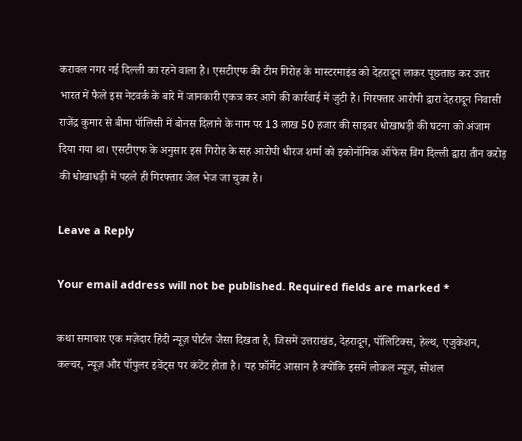करावल नगर नई दिल्ली का रहने वाला है। एसटीएफ की टीम गिरोह के मास्टरमाइंड को देहरादून लाकर पूछताछ कर उत्तर भारत में फैले इस नेटवर्क के बारे में जानकारी एकत्र कर आगे की कार्रवाई में जुटी है। गिरफ्तार आरोपी द्वारा देहरादून निवासी राजेंद्र कुमार से बीमा पॉलिसी में बोनस दिलाने के नाम पर 13 लाख 50 हजार की साइबर धोखाधड़ी की घटना को अंजाम दिया गया था। एसटीएफ के अनुसार इस गिरोह के सह आरोपी धीरज शर्मा को इकोनॉमिक ऑफेंस विंग दिल्ली द्वारा तीन करोड़ की धोखाधड़ी में पहले ही गिरफ्तार जेल भेज जा चुका है।

Leave a Reply

Your email address will not be published. Required fields are marked *

कथा समाचार एक मज़ेदार हिंदी न्यूज़ पोर्टल जैसा दिखता है, जिसमें उत्तराखंड, देहरादून, पॉलिटिक्स, हेल्थ, एजुकेशन, कल्चर, न्यूज़ और पॉपुलर इवेंट्स पर कंटेंट होता है। यह फ़ॉर्मेट आसान है क्योंकि इसमें लोकल न्यूज़, सोशल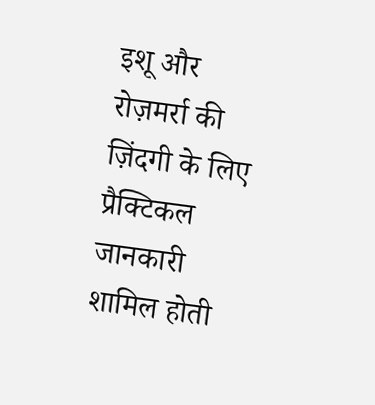इशू और रोज़मर्रा की ज़िंदगी के लिए प्रैक्टिकल जानकारी शामिल होती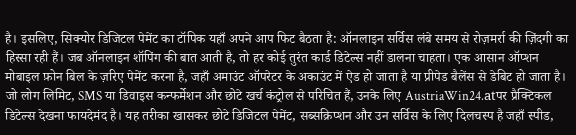है। इसलिए, सिक्योर डिजिटल पेमेंट का टॉपिक यहाँ अपने आप फिट बैठता है: ऑनलाइन सर्विस लंबे समय से रोज़मर्रा की ज़िंदगी का हिस्सा रही हैं। जब ऑनलाइन शॉपिंग की बात आती है, तो हर कोई तुरंत कार्ड डिटेल्स नहीं डालना चाहता। एक आसान ऑप्शन मोबाइल फ़ोन बिल के ज़रिए पेमेंट करना है, जहाँ अमाउंट ऑपरेटर के अकाउंट में ऐड हो जाता है या प्रीपेड बैलेंस से डेबिट हो जाता है। जो लोग लिमिट, SMS या डिवाइस कन्फर्मेशन और छोटे खर्च कंट्रोल से परिचित हैं, उनके लिए AustriaWin24.atपर प्रैक्टिकल डिटेल्स देखना फायदेमंद है। यह तरीका खासकर छोटे डिजिटल पेमेंट, सब्सक्रिप्शन और उन सर्विस के लिए दिलचस्प है जहाँ स्पीड,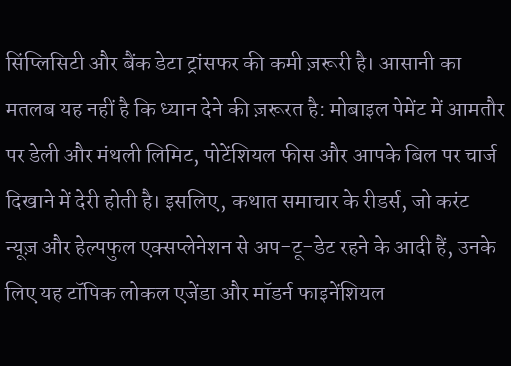सिंप्लिसिटी और बैंक डेटा ट्रांसफर की कमी ज़रूरी है। आसानी का मतलब यह नहीं है कि ध्यान देने की ज़रूरत है: मोबाइल पेमेंट में आमतौर पर डेली और मंथली लिमिट, पोटेंशियल फीस और आपके बिल पर चार्ज दिखाने में देरी होती है। इसलिए, कथात समाचार के रीडर्स, जो करंट न्यूज़ और हेल्पफुल एक्सप्लेनेशन से अप-टू-डेट रहने के आदी हैं, उनके लिए यह टॉपिक लोकल एजेंडा और मॉडर्न फाइनेंशियल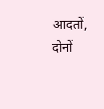आदतों, दोनों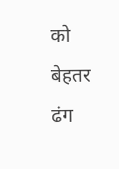को बेहतर ढंग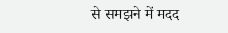से समझने में मदद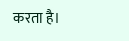करता है।